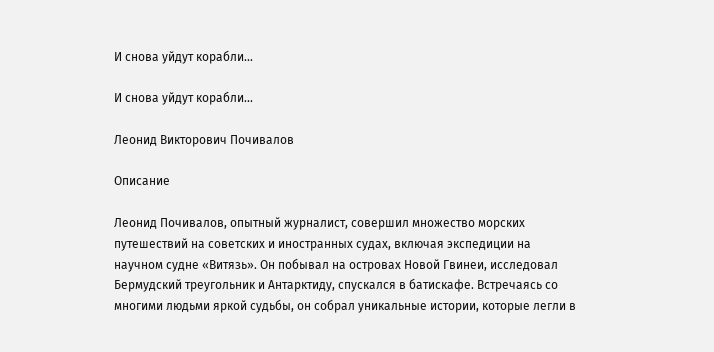И снова уйдут корабли...

И снова уйдут корабли...

Леонид Викторович Почивалов

Описание

Леонид Почивалов, опытный журналист, совершил множество морских путешествий на советских и иностранных судах, включая экспедиции на научном судне «Витязь». Он побывал на островах Новой Гвинеи, исследовал Бермудский треугольник и Антарктиду, спускался в батискафе. Встречаясь со многими людьми яркой судьбы, он собрал уникальные истории, которые легли в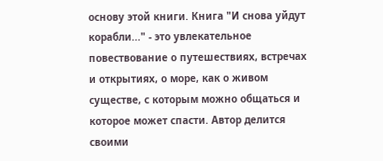основу этой книги. Книга "И снова уйдут корабли..." - это увлекательное повествование о путешествиях, встречах и открытиях, о море, как о живом существе, с которым можно общаться и которое может спасти. Автор делится своими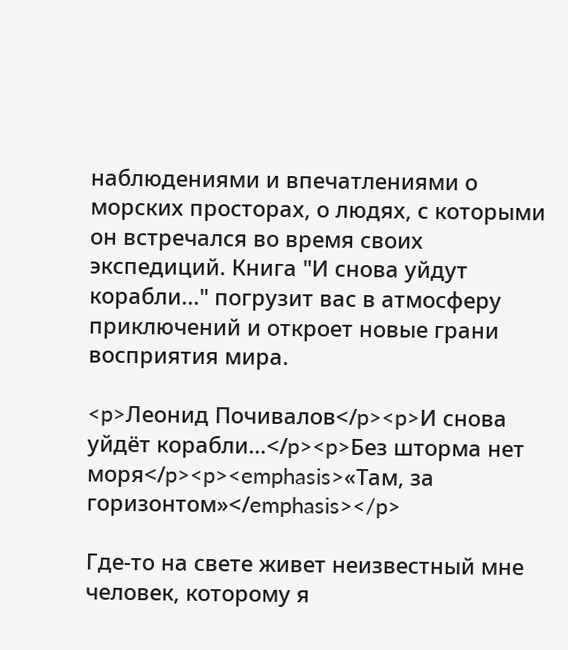наблюдениями и впечатлениями о морских просторах, о людях, с которыми он встречался во время своих экспедиций. Книга "И снова уйдут корабли..." погрузит вас в атмосферу приключений и откроет новые грани восприятия мира.

<p>Леонид Почивалов</p><p>И снова уйдёт корабли…</p><p>Без шторма нет моря</p><p><emphasis>«Там, за горизонтом»</emphasis></p>

Где-то на свете живет неизвестный мне человек, которому я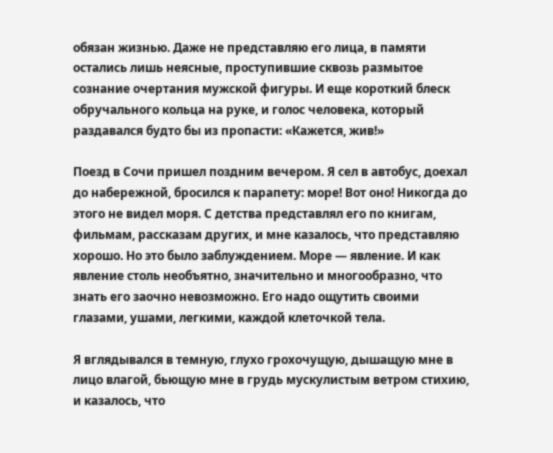обязан жизнью. Даже не представляю его лица, в памяти остались лишь неясные, проступившие сквозь размытое сознание очертания мужской фигуры. И еще короткий блеск обручального кольца на руке, и голос человека, который раздавался будто бы из пропасти: «Кажется, жив!»

Поезд в Сочи пришел поздним вечером. Я сел в автобус, доехал до набережной, бросился к парапету: море! Вот оно! Никогда до этого не видел моря. С детства представлял его по книгам, фильмам, рассказам других, и мне казалось, что представляю хорошо. Но это было заблуждением. Море — явление. И как явление столь необъятно, значительно и многообразно, что знать его заочно невозможно. Его надо ощутить своими глазами, ушами, легкими, каждой клеточкой тела.

Я вглядывался в темную, глухо грохочущую, дышащую мне в лицо влагой, бьющую мне в грудь мускулистым ветром стихию, и казалось, что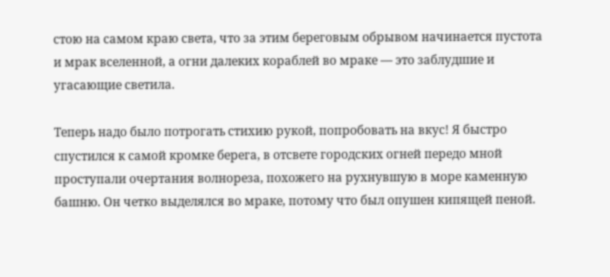стою на самом краю света, что за этим береговым обрывом начинается пустота и мрак вселенной, а огни далеких кораблей во мраке — это заблудшие и угасающие светила.

Теперь надо было потрогать стихию рукой, попробовать на вкус! Я быстро спустился к самой кромке берега, в отсвете городских огней передо мной проступали очертания волнореза, похожего на рухнувшую в море каменную башню. Он четко выделялся во мраке, потому что был опушен кипящей пеной.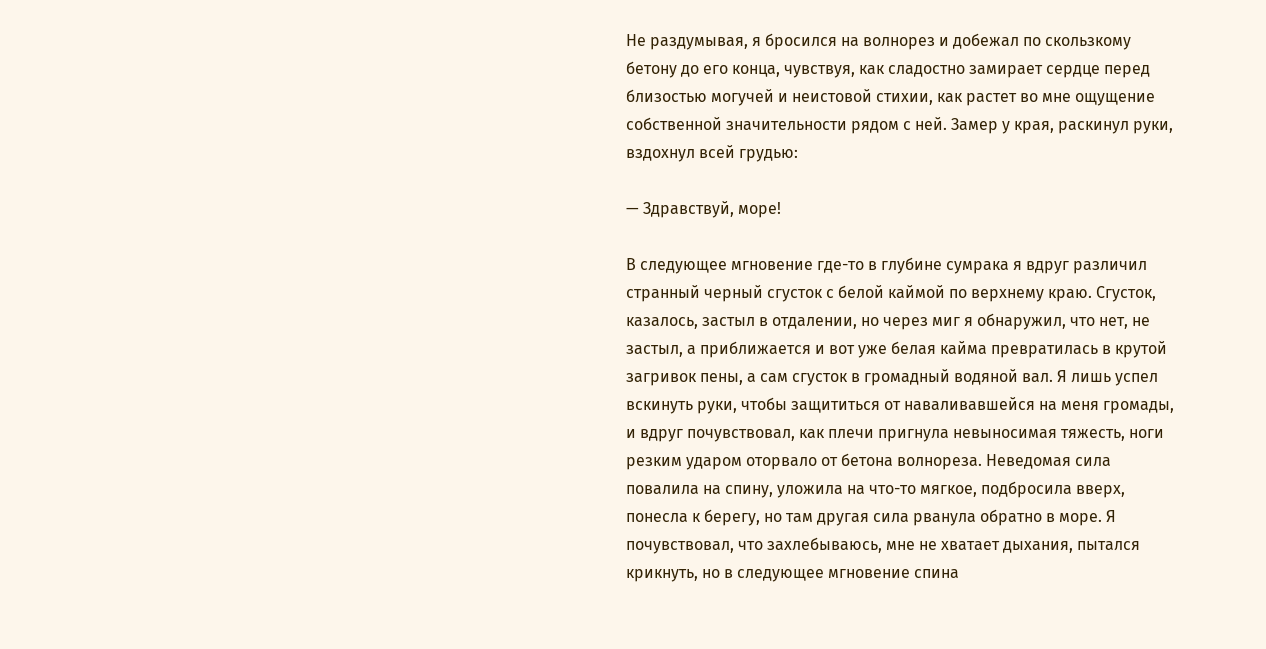Не раздумывая, я бросился на волнорез и добежал по скользкому бетону до его конца, чувствуя, как сладостно замирает сердце перед близостью могучей и неистовой стихии, как растет во мне ощущение собственной значительности рядом с ней. Замер у края, раскинул руки, вздохнул всей грудью:

— Здравствуй, море!

В следующее мгновение где-то в глубине сумрака я вдруг различил странный черный сгусток с белой каймой по верхнему краю. Сгусток, казалось, застыл в отдалении, но через миг я обнаружил, что нет, не застыл, а приближается и вот уже белая кайма превратилась в крутой загривок пены, а сам сгусток в громадный водяной вал. Я лишь успел вскинуть руки, чтобы защититься от наваливавшейся на меня громады, и вдруг почувствовал, как плечи пригнула невыносимая тяжесть, ноги резким ударом оторвало от бетона волнореза. Неведомая сила повалила на спину, уложила на что-то мягкое, подбросила вверх, понесла к берегу, но там другая сила рванула обратно в море. Я почувствовал, что захлебываюсь, мне не хватает дыхания, пытался крикнуть, но в следующее мгновение спина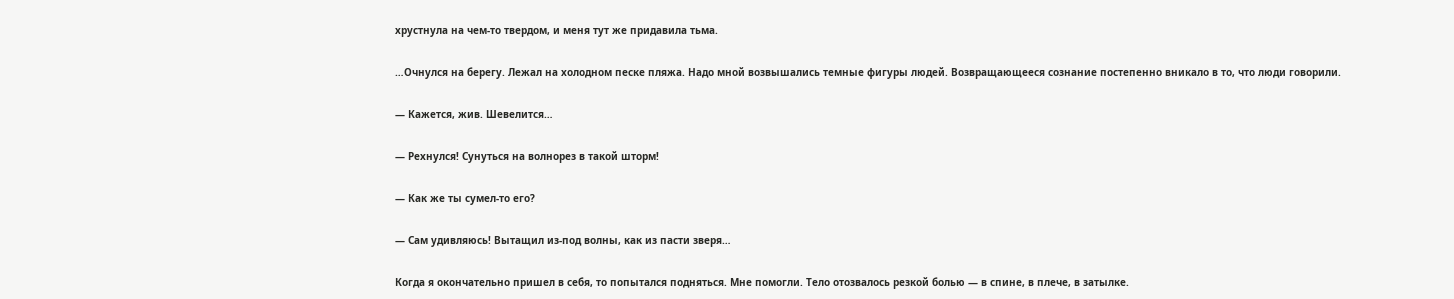хрустнула на чем-то твердом, и меня тут же придавила тьма.

…Очнулся на берегу. Лежал на холодном песке пляжа. Надо мной возвышались темные фигуры людей. Возвращающееся сознание постепенно вникало в то, что люди говорили.

— Кажется, жив. Шевелится…

— Рехнулся! Сунуться на волнорез в такой шторм!

— Как же ты сумел-то его?

— Сам удивляюсь! Вытащил из-под волны, как из пасти зверя…

Когда я окончательно пришел в себя, то попытался подняться. Мне помогли. Тело отозвалось резкой болью — в спине, в плече, в затылке.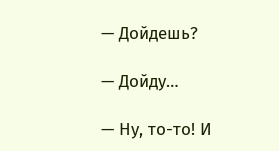— Дойдешь?

— Дойду…

— Ну, то-то! И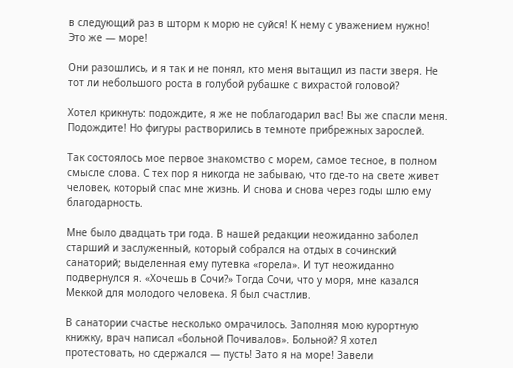в следующий раз в шторм к морю не суйся! К нему с уважением нужно! Это же — море!

Они разошлись, и я так и не понял, кто меня вытащил из пасти зверя. Не тот ли небольшого роста в голубой рубашке с вихрастой головой?

Хотел крикнуть: подождите, я же не поблагодарил вас! Вы же спасли меня. Подождите! Но фигуры растворились в темноте прибрежных зарослей.

Так состоялось мое первое знакомство с морем, самое тесное, в полном смысле слова. С тех пор я никогда не забываю, что где-то на свете живет человек, который спас мне жизнь. И снова и снова через годы шлю ему благодарность.

Мне было двадцать три года. В нашей редакции неожиданно заболел старший и заслуженный, который собрался на отдых в сочинский санаторий; выделенная ему путевка «горела». И тут неожиданно подвернулся я. «Хочешь в Сочи?» Тогда Сочи, что у моря, мне казался Меккой для молодого человека. Я был счастлив.

В санатории счастье несколько омрачилось. Заполняя мою курортную книжку, врач написал «больной Почивалов». Больной? Я хотел протестовать, но сдержался — пусть! Зато я на море! Завели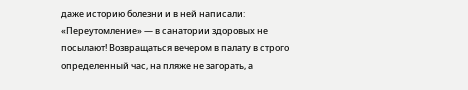даже историю болезни и в ней написали: «Переутомление» — в санатории здоровых не посылают! Возвращаться вечером в палату в строго определенный час, на пляже не загорать, а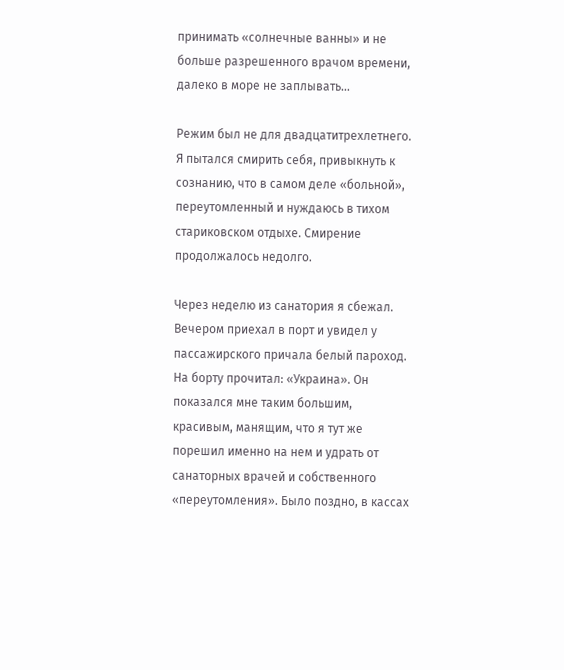принимать «солнечные ванны» и не больше разрешенного врачом времени, далеко в море не заплывать…

Режим был не для двадцатитрехлетнего. Я пытался смирить себя, привыкнуть к сознанию, что в самом деле «больной», переутомленный и нуждаюсь в тихом стариковском отдыхе. Смирение продолжалось недолго.

Через неделю из санатория я сбежал. Вечером приехал в порт и увидел у пассажирского причала белый пароход. На борту прочитал: «Украина». Он показался мне таким большим, красивым, манящим, что я тут же порешил именно на нем и удрать от санаторных врачей и собственного «переутомления». Было поздно, в кассах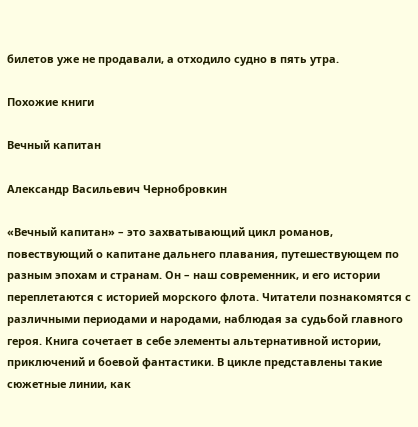билетов уже не продавали, а отходило судно в пять утра.

Похожие книги

Вечный капитан

Александр Васильевич Чернобровкин

«Вечный капитан» – это захватывающий цикл романов, повествующий о капитане дальнего плавания, путешествующем по разным эпохам и странам. Он – наш современник, и его истории переплетаются с историей морского флота. Читатели познакомятся с различными периодами и народами, наблюдая за судьбой главного героя. Книга сочетает в себе элементы альтернативной истории, приключений и боевой фантастики. В цикле представлены такие сюжетные линии, как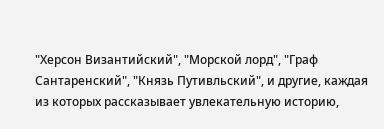"Херсон Византийский", "Морской лорд", "Граф Сантаренский", "Князь Путивльский", и другие, каждая из которых рассказывает увлекательную историю,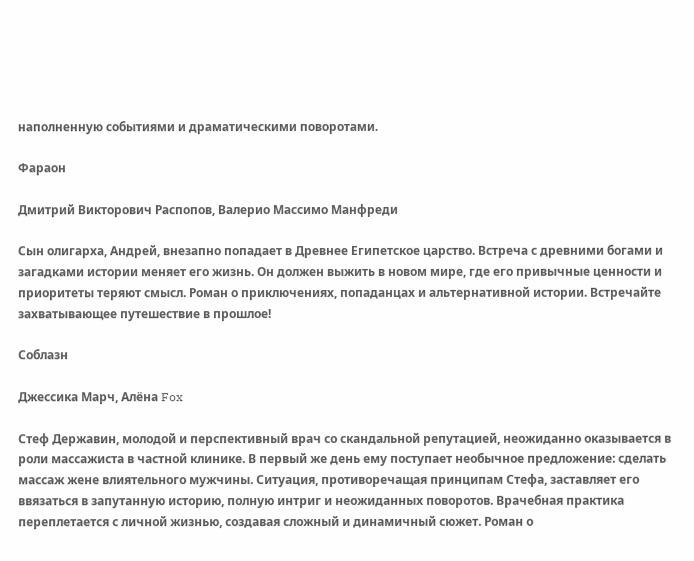наполненную событиями и драматическими поворотами.

Фараон

Дмитрий Викторович Распопов, Валерио Массимо Манфреди

Сын олигарха, Андрей, внезапно попадает в Древнее Египетское царство. Встреча с древними богами и загадками истории меняет его жизнь. Он должен выжить в новом мире, где его привычные ценности и приоритеты теряют смысл. Роман о приключениях, попаданцах и альтернативной истории. Встречайте захватывающее путешествие в прошлое!

Соблазн

Джессика Марч, Алёна Fox

Стеф Державин, молодой и перспективный врач со скандальной репутацией, неожиданно оказывается в роли массажиста в частной клинике. В первый же день ему поступает необычное предложение: сделать массаж жене влиятельного мужчины. Ситуация, противоречащая принципам Стефа, заставляет его ввязаться в запутанную историю, полную интриг и неожиданных поворотов. Врачебная практика переплетается с личной жизнью, создавая сложный и динамичный сюжет. Роман о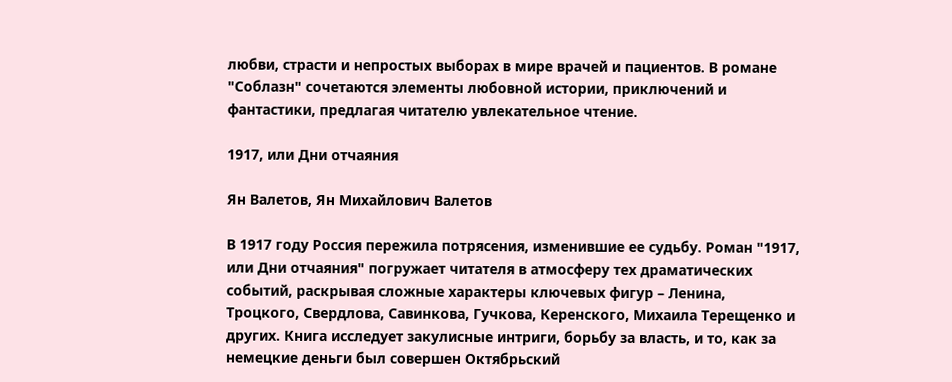любви, страсти и непростых выборах в мире врачей и пациентов. В романе "Соблазн" сочетаются элементы любовной истории, приключений и фантастики, предлагая читателю увлекательное чтение.

1917, или Дни отчаяния

Ян Валетов, Ян Михайлович Валетов

В 1917 году Россия пережила потрясения, изменившие ее судьбу. Роман "1917, или Дни отчаяния" погружает читателя в атмосферу тех драматических событий, раскрывая сложные характеры ключевых фигур – Ленина, Троцкого, Свердлова, Савинкова, Гучкова, Керенского, Михаила Терещенко и других. Книга исследует закулисные интриги, борьбу за власть, и то, как за немецкие деньги был совершен Октябрьский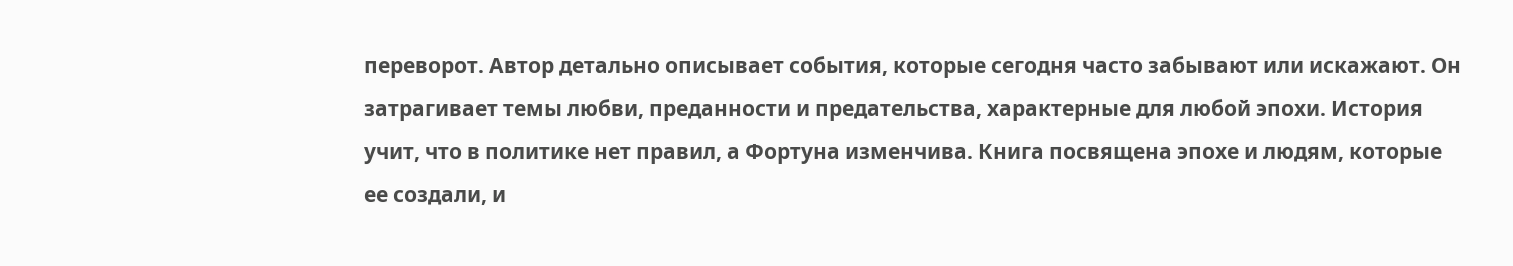переворот. Автор детально описывает события, которые сегодня часто забывают или искажают. Он затрагивает темы любви, преданности и предательства, характерные для любой эпохи. История учит, что в политике нет правил, а Фортуна изменчива. Книга посвящена эпохе и людям, которые ее создали, и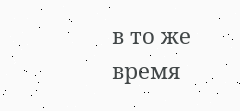в то же время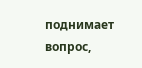поднимает вопрос,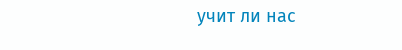учит ли нас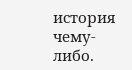история чему-либо.